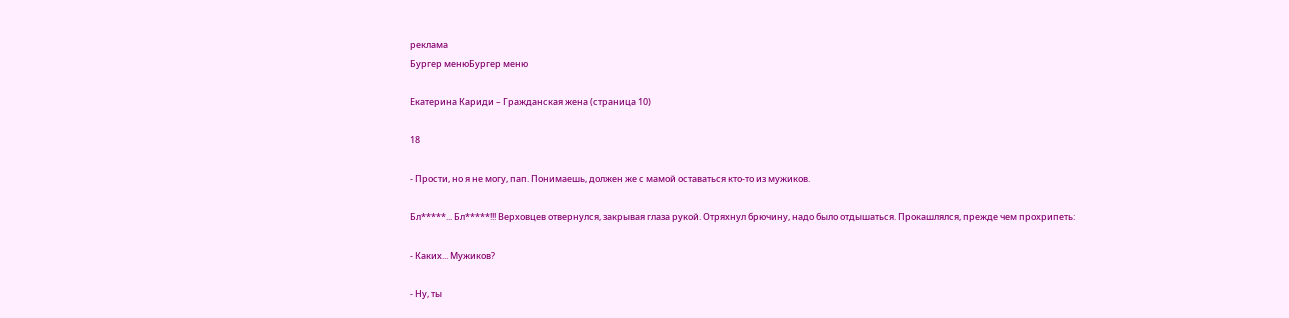реклама
Бургер менюБургер меню

Екатерина Кариди – Гражданская жена (страница 10)

18

- Прости, но я не могу, пап. Понимаешь, должен же с мамой оставаться кто-то из мужиков.

Бл*****... Бл*****!!! Верховцев отвернулся, закрывая глаза рукой. Отряхнул брючину, надо было отдышаться. Прокашлялся, прежде чем прохрипеть:

- Каких... Мужиков?

- Ну, ты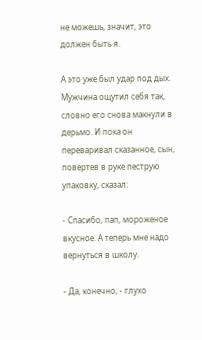не можешь, значит, это должен быть я.

А это уже был удар под дых. Мужчина ощутил себя так, словно его снова макнули в дерьмо. И пока он переваривал сказанное, сын, повертев в руке пеструю упаковку, сказал:

- Спасибо, пап, мороженое вкусное. А теперь мне надо вернуться в школу.

- Да, конечно, - глухо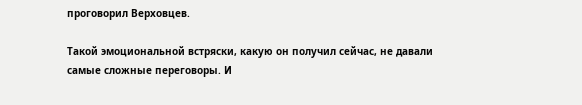проговорил Верховцев.

Такой эмоциональной встряски, какую он получил сейчас, не давали самые сложные переговоры. И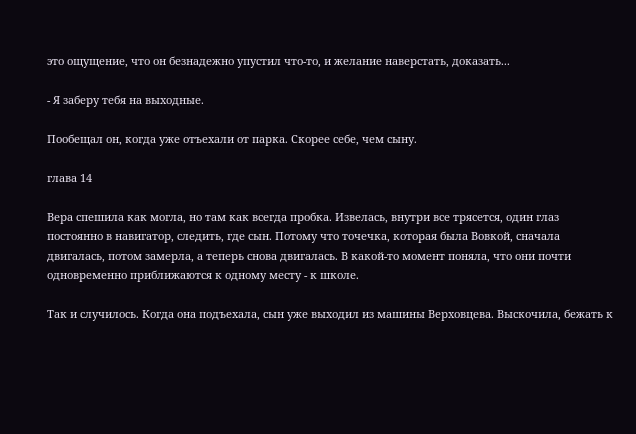это ощущение, что он безнадежно упустил что-то, и желание наверстать, доказать...

- Я заберу тебя на выходные.

Пообещал он, когда уже отъехали от парка. Скорее себе, чем сыну.

глава 14

Вера спешила как могла, но там как всегда пробка. Извелась, внутри все трясется, один глаз постоянно в навигатор, следить, где сын. Потому что точечка, которая была Вовкой, сначала двигалась, потом замерла, а теперь снова двигалась. В какой-то момент поняла, что они почти одновременно приближаются к одному месту - к школе.

Так и случилось. Когда она подъехала, сын уже выходил из машины Верховцева. Выскочила, бежать к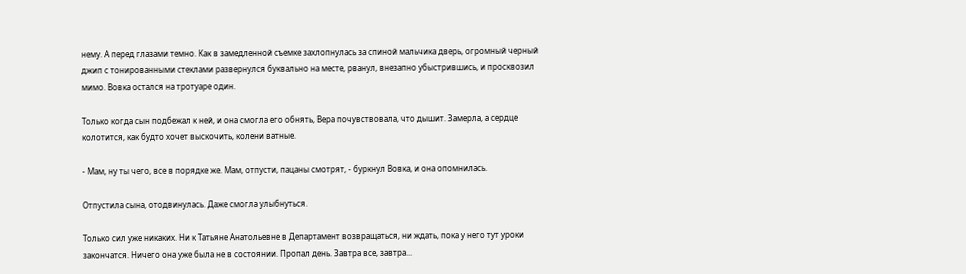нему. А перед глазами темно. Как в замедленной съемке захлопнулась за спиной мальчика дверь, огромный черный джип с тонированными стеклами развернулся буквально на месте, рванул, внезапно убыстрившись, и просквозил мимо. Вовка остался на тротуаре один.

Только когда сын подбежал к ней, и она смогла его обнять, Вера почувствовала, что дышит. Замерла, а сердце колотится, как будто хочет выскочить, колени ватные.

- Мам, ну ты чего, все в порядке же. Мам, отпусти, пацаны смотрят, - буркнул Вовка, и она опомнилась.

Отпустила сына, отодвинулась. Даже смогла улыбнуться.

Только сил уже никаких. Ни к Татьяне Анатольевне в Департамент возвращаться, ни ждать, пока у него тут уроки закончатся. Ничего она уже была не в состоянии. Пропал день. Завтра все, завтра...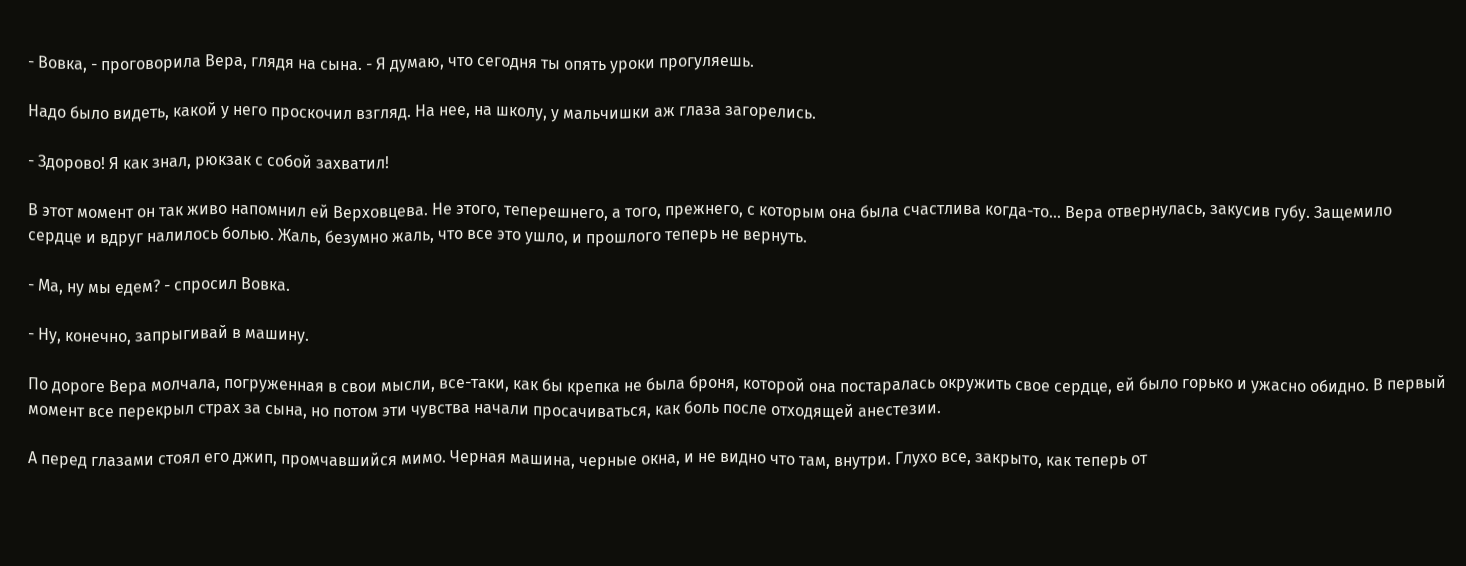- Вовка, - проговорила Вера, глядя на сына. - Я думаю, что сегодня ты опять уроки прогуляешь.

Надо было видеть, какой у него проскочил взгляд. На нее, на школу, у мальчишки аж глаза загорелись.

- Здорово! Я как знал, рюкзак с собой захватил!

В этот момент он так живо напомнил ей Верховцева. Не этого, теперешнего, а того, прежнего, с которым она была счастлива когда-то... Вера отвернулась, закусив губу. Защемило сердце и вдруг налилось болью. Жаль, безумно жаль, что все это ушло, и прошлого теперь не вернуть.

- Ма, ну мы едем? - спросил Вовка.

- Ну, конечно, запрыгивай в машину.

По дороге Вера молчала, погруженная в свои мысли, все-таки, как бы крепка не была броня, которой она постаралась окружить свое сердце, ей было горько и ужасно обидно. В первый момент все перекрыл страх за сына, но потом эти чувства начали просачиваться, как боль после отходящей анестезии.

А перед глазами стоял его джип, промчавшийся мимо. Черная машина, черные окна, и не видно что там, внутри. Глухо все, закрыто, как теперь от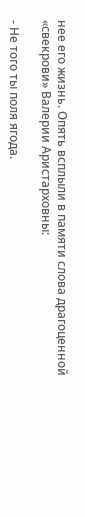нее его жизнь. Опять всплыли в памяти слова драгоценной «свекрови» Валерии Аристарховны:

- Не того ты поля ягода.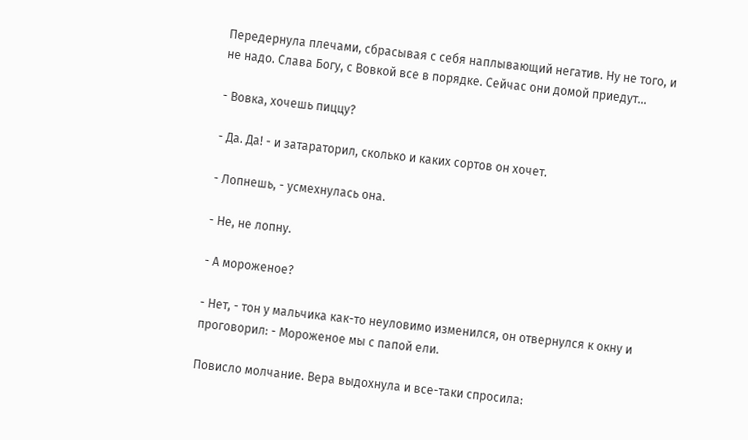Передернула плечами, сбрасывая с себя наплывающий негатив. Ну не того, и не надо. Слава Богу, с Вовкой все в порядке. Сейчас они домой приедут...

- Вовка, хочешь пиццу?

- Да. Да! - и затараторил, сколько и каких сортов он хочет.

- Лопнешь, - усмехнулась она.

- Не, не лопну.

- А мороженое?

- Нет, - тон у мальчика как-то неуловимо изменился, он отвернулся к окну и проговорил: - Мороженое мы с папой ели.

Повисло молчание. Вера выдохнула и все-таки спросила: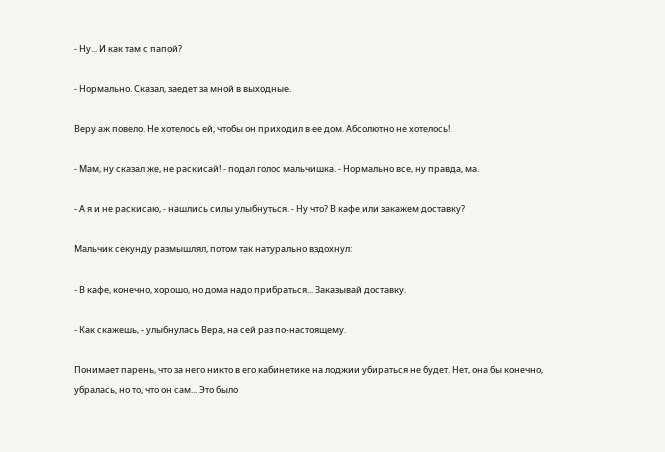- Ну... И как там с папой?

- Нормально. Сказал, заедет за мной в выходные.

Веру аж повело. Не хотелось ей, чтобы он приходил в ее дом. Абсолютно не хотелось!

- Мам, ну сказал же, не раскисай! - подал голос мальчишка. - Нормально все, ну правда, ма.

- А я и не раскисаю, - нашлись силы улыбнуться. - Ну что? В кафе или закажем доставку?

Мальчик секунду размышлял, потом так натурально вздохнул:

- В кафе, конечно, хорошо, но дома надо прибраться... Заказывай доставку.

- Как скажешь, - улыбнулась Вера, на сей раз по-настоящему.

Понимает парень, что за него никто в его кабинетике на лоджии убираться не будет. Нет, она бы конечно, убралась, но то, что он сам... Это было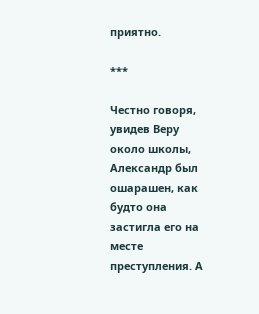приятно.

***

Честно говоря, увидев Веру около школы, Александр был ошарашен, как будто она застигла его на месте преступления. А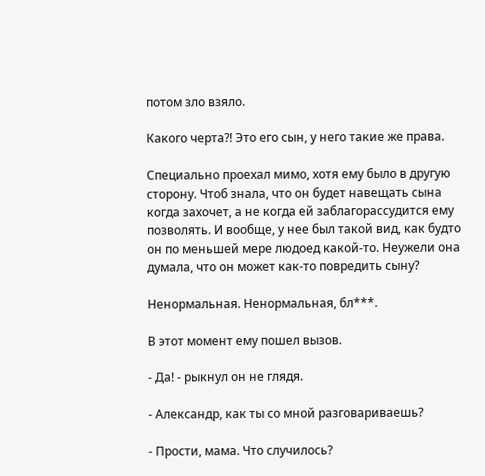потом зло взяло.

Какого черта?! Это его сын, у него такие же права.

Специально проехал мимо, хотя ему было в другую сторону. Чтоб знала, что он будет навещать сына когда захочет, а не когда ей заблагорассудится ему позволять. И вообще, у нее был такой вид, как будто он по меньшей мере людоед какой-то. Неужели она думала, что он может как-то повредить сыну?

Ненормальная. Ненормальная, бл***.

В этот момент ему пошел вызов.

- Да! - рыкнул он не глядя.

- Александр, как ты со мной разговариваешь?

- Прости, мама. Что случилось?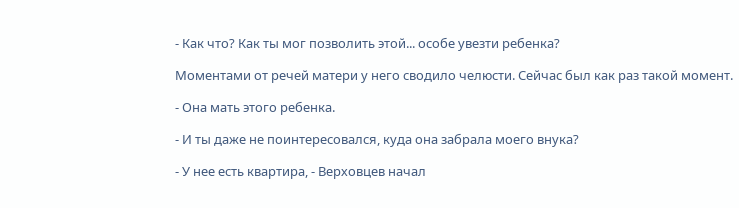- Как что? Как ты мог позволить этой... особе увезти ребенка?

Моментами от речей матери у него сводило челюсти. Сейчас был как раз такой момент.

- Она мать этого ребенка.

- И ты даже не поинтересовался, куда она забрала моего внука?

- У нее есть квартира, - Верховцев начал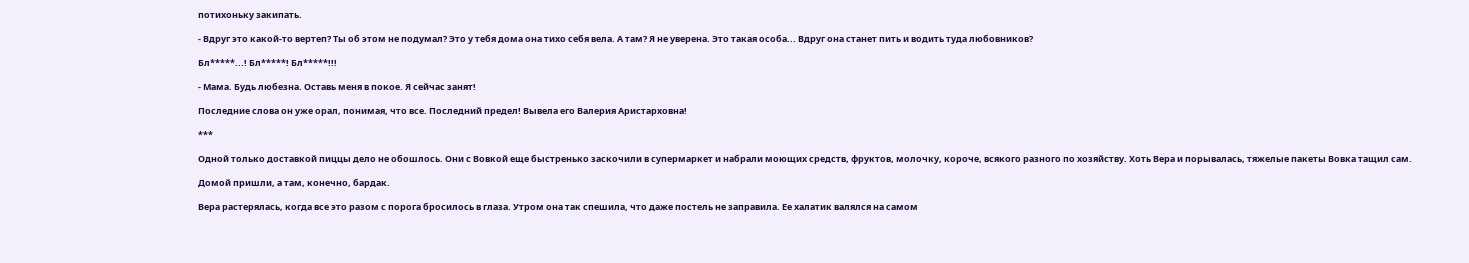потихоньку закипать.

- Вдруг это какой-то вертеп? Ты об этом не подумал? Это у тебя дома она тихо себя вела. А там? Я не уверена. Это такая особа... Вдруг она станет пить и водить туда любовников?

Бл*****...! Бл*****! Бл*****!!!

- Мама. Будь любезна. Оставь меня в покое. Я сейчас занят!

Последние слова он уже орал, понимая, что все. Последний предел! Вывела его Валерия Аристарховна!

***

Одной только доставкой пиццы дело не обошлось. Они с Вовкой еще быстренько заскочили в супермаркет и набрали моющих средств, фруктов, молочку, короче, всякого разного по хозяйству. Хоть Вера и порывалась, тяжелые пакеты Вовка тащил сам.

Домой пришли, а там, конечно, бардак.

Вера растерялась, когда все это разом с порога бросилось в глаза. Утром она так спешила, что даже постель не заправила. Ее халатик валялся на самом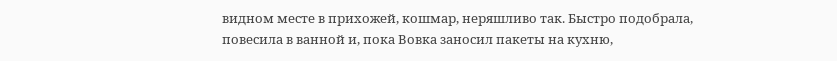видном месте в прихожей, кошмар, неряшливо так. Быстро подобрала, повесила в ванной и, пока Вовка заносил пакеты на кухню,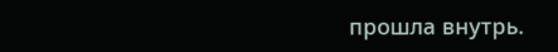прошла внутрь.